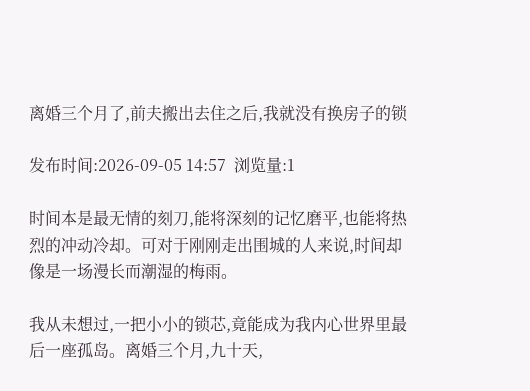离婚三个月了,前夫搬出去住之后,我就没有换房子的锁

发布时间:2026-09-05 14:57  浏览量:1

时间本是最无情的刻刀,能将深刻的记忆磨平,也能将热烈的冲动冷却。可对于刚刚走出围城的人来说,时间却像是一场漫长而潮湿的梅雨。

我从未想过,一把小小的锁芯,竟能成为我内心世界里最后一座孤岛。离婚三个月,九十天,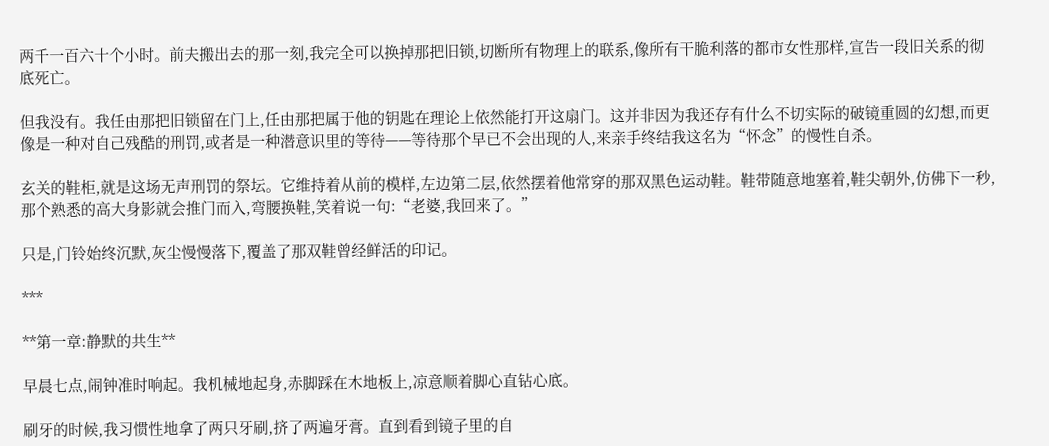两千一百六十个小时。前夫搬出去的那一刻,我完全可以换掉那把旧锁,切断所有物理上的联系,像所有干脆利落的都市女性那样,宣告一段旧关系的彻底死亡。

但我没有。我任由那把旧锁留在门上,任由那把属于他的钥匙在理论上依然能打开这扇门。这并非因为我还存有什么不切实际的破镜重圆的幻想,而更像是一种对自己残酷的刑罚,或者是一种潜意识里的等待——等待那个早已不会出现的人,来亲手终结我这名为“怀念”的慢性自杀。

玄关的鞋柜,就是这场无声刑罚的祭坛。它维持着从前的模样,左边第二层,依然摆着他常穿的那双黑色运动鞋。鞋带随意地塞着,鞋尖朝外,仿佛下一秒,那个熟悉的高大身影就会推门而入,弯腰换鞋,笑着说一句:“老婆,我回来了。”

只是,门铃始终沉默,灰尘慢慢落下,覆盖了那双鞋曾经鲜活的印记。

***

**第一章:静默的共生**

早晨七点,闹钟准时响起。我机械地起身,赤脚踩在木地板上,凉意顺着脚心直钻心底。

刷牙的时候,我习惯性地拿了两只牙刷,挤了两遍牙膏。直到看到镜子里的自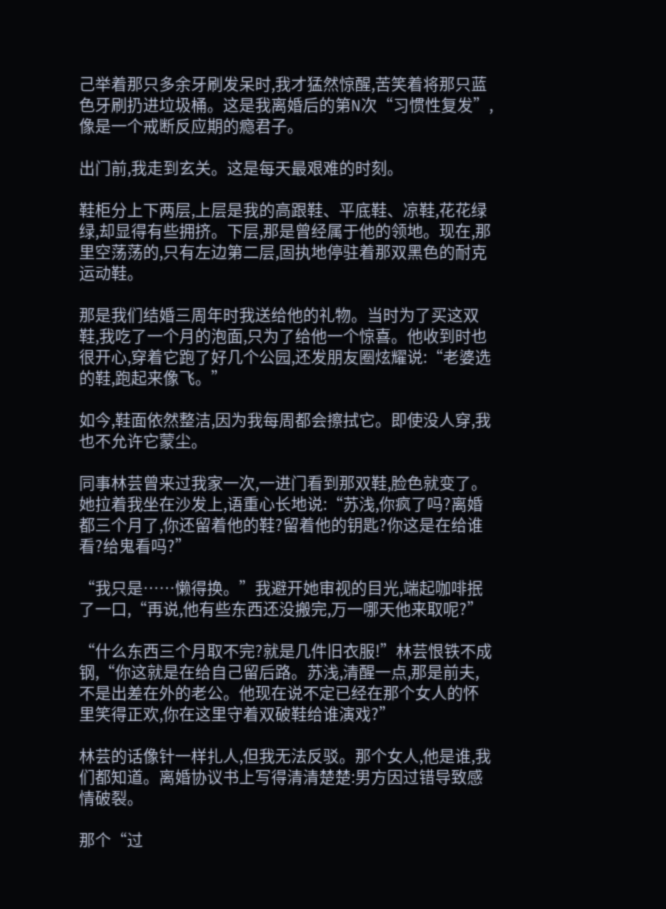己举着那只多余牙刷发呆时,我才猛然惊醒,苦笑着将那只蓝色牙刷扔进垃圾桶。这是我离婚后的第N次“习惯性复发”,像是一个戒断反应期的瘾君子。

出门前,我走到玄关。这是每天最艰难的时刻。

鞋柜分上下两层,上层是我的高跟鞋、平底鞋、凉鞋,花花绿绿,却显得有些拥挤。下层,那是曾经属于他的领地。现在,那里空荡荡的,只有左边第二层,固执地停驻着那双黑色的耐克运动鞋。

那是我们结婚三周年时我送给他的礼物。当时为了买这双鞋,我吃了一个月的泡面,只为了给他一个惊喜。他收到时也很开心,穿着它跑了好几个公园,还发朋友圈炫耀说:“老婆选的鞋,跑起来像飞。”

如今,鞋面依然整洁,因为我每周都会擦拭它。即使没人穿,我也不允许它蒙尘。

同事林芸曾来过我家一次,一进门看到那双鞋,脸色就变了。她拉着我坐在沙发上,语重心长地说:“苏浅,你疯了吗?离婚都三个月了,你还留着他的鞋?留着他的钥匙?你这是在给谁看?给鬼看吗?”

“我只是……懒得换。”我避开她审视的目光,端起咖啡抿了一口,“再说,他有些东西还没搬完,万一哪天他来取呢?”

“什么东西三个月取不完?就是几件旧衣服!”林芸恨铁不成钢,“你这就是在给自己留后路。苏浅,清醒一点,那是前夫,不是出差在外的老公。他现在说不定已经在那个女人的怀里笑得正欢,你在这里守着双破鞋给谁演戏?”

林芸的话像针一样扎人,但我无法反驳。那个女人,他是谁,我们都知道。离婚协议书上写得清清楚楚:男方因过错导致感情破裂。

那个“过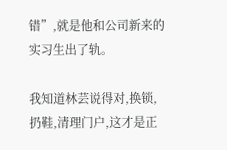错”,就是他和公司新来的实习生出了轨。

我知道林芸说得对,换锁,扔鞋,清理门户,这才是正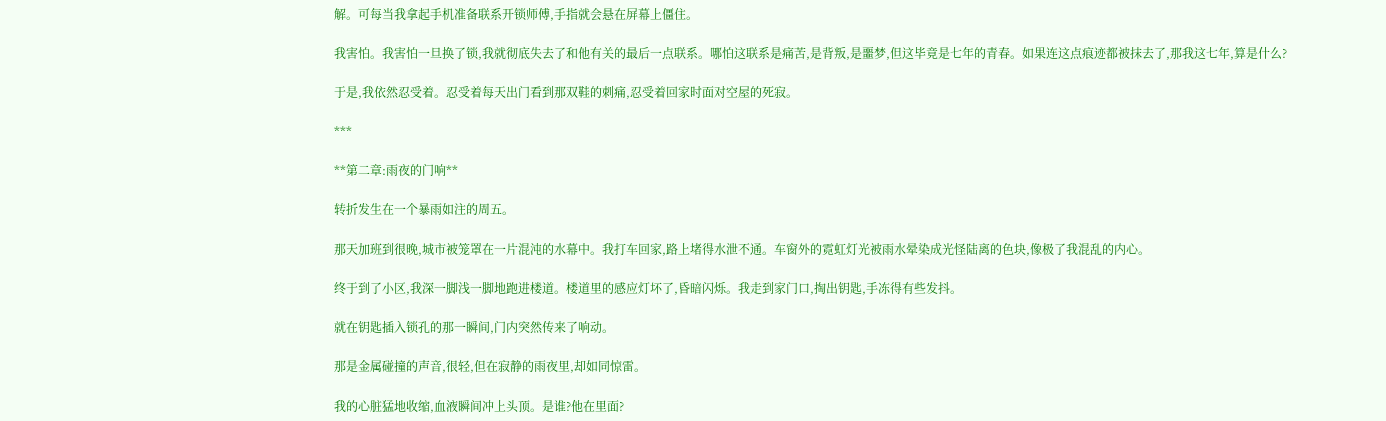解。可每当我拿起手机准备联系开锁师傅,手指就会悬在屏幕上僵住。

我害怕。我害怕一旦换了锁,我就彻底失去了和他有关的最后一点联系。哪怕这联系是痛苦,是背叛,是噩梦,但这毕竟是七年的青春。如果连这点痕迹都被抹去了,那我这七年,算是什么?

于是,我依然忍受着。忍受着每天出门看到那双鞋的刺痛,忍受着回家时面对空屋的死寂。

***

**第二章:雨夜的门响**

转折发生在一个暴雨如注的周五。

那天加班到很晚,城市被笼罩在一片混沌的水幕中。我打车回家,路上堵得水泄不通。车窗外的霓虹灯光被雨水晕染成光怪陆离的色块,像极了我混乱的内心。

终于到了小区,我深一脚浅一脚地跑进楼道。楼道里的感应灯坏了,昏暗闪烁。我走到家门口,掏出钥匙,手冻得有些发抖。

就在钥匙插入锁孔的那一瞬间,门内突然传来了响动。

那是金属碰撞的声音,很轻,但在寂静的雨夜里,却如同惊雷。

我的心脏猛地收缩,血液瞬间冲上头顶。是谁?他在里面?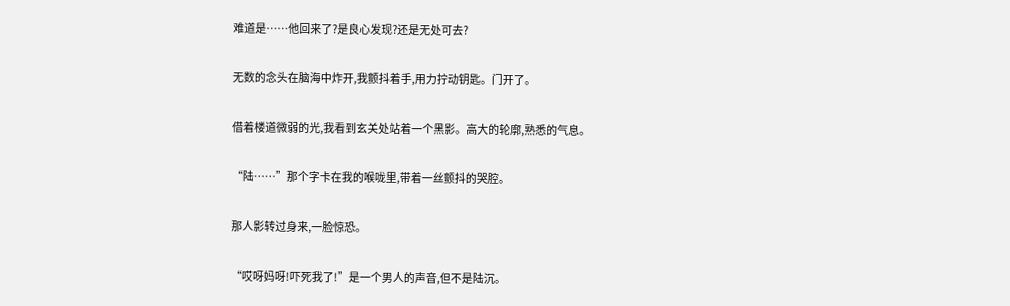难道是……他回来了?是良心发现?还是无处可去?

无数的念头在脑海中炸开,我颤抖着手,用力拧动钥匙。门开了。

借着楼道微弱的光,我看到玄关处站着一个黑影。高大的轮廓,熟悉的气息。

“陆……”那个字卡在我的喉咙里,带着一丝颤抖的哭腔。

那人影转过身来,一脸惊恐。

“哎呀妈呀!吓死我了!”是一个男人的声音,但不是陆沉。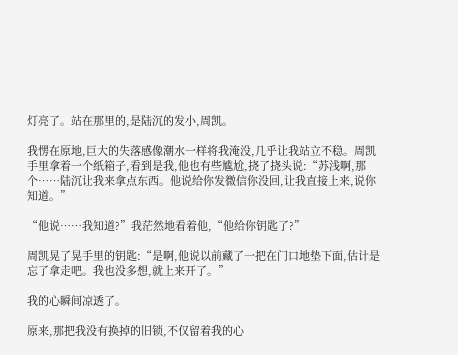灯亮了。站在那里的,是陆沉的发小,周凯。

我愣在原地,巨大的失落感像潮水一样将我淹没,几乎让我站立不稳。周凯手里拿着一个纸箱子,看到是我,他也有些尴尬,挠了挠头说:“苏浅啊,那个……陆沉让我来拿点东西。他说给你发微信你没回,让我直接上来,说你知道。”

“他说……我知道?”我茫然地看着他,“他给你钥匙了?”

周凯晃了晃手里的钥匙:“是啊,他说以前藏了一把在门口地垫下面,估计是忘了拿走吧。我也没多想,就上来开了。”

我的心瞬间凉透了。

原来,那把我没有换掉的旧锁,不仅留着我的心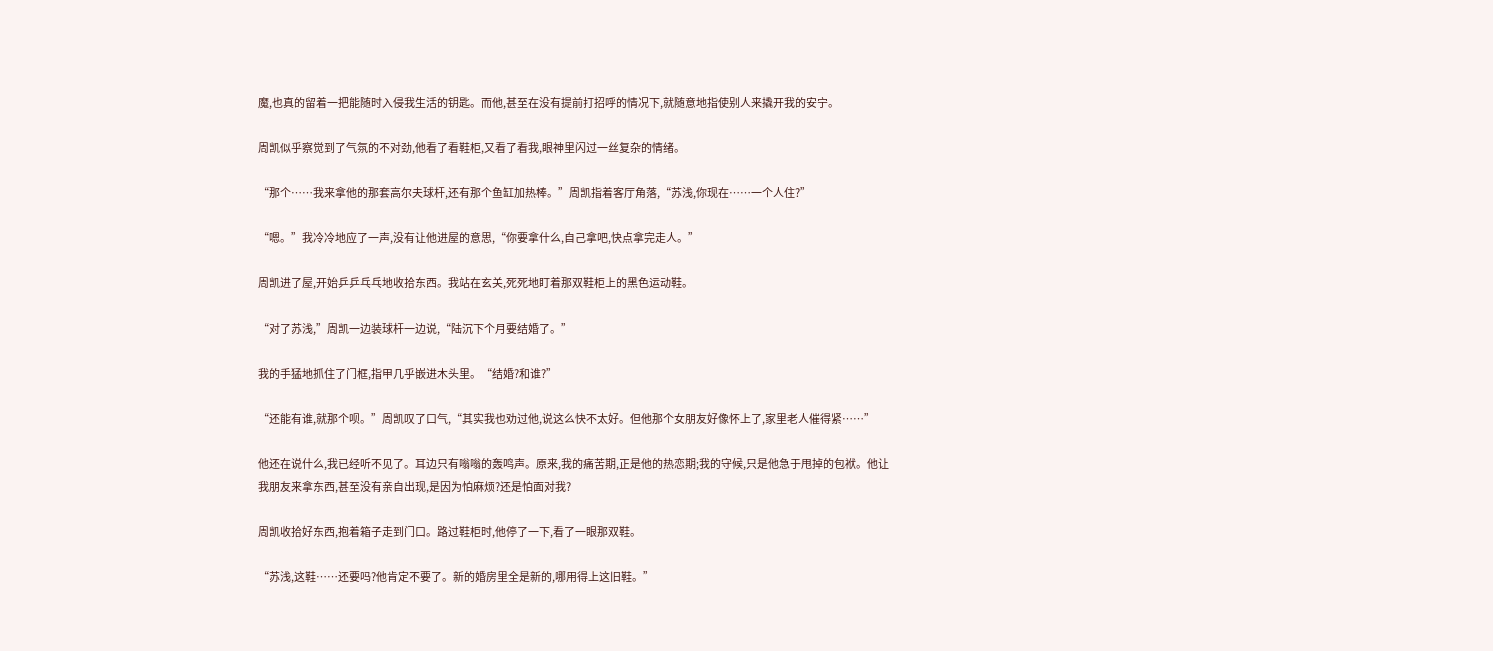魔,也真的留着一把能随时入侵我生活的钥匙。而他,甚至在没有提前打招呼的情况下,就随意地指使别人来撬开我的安宁。

周凯似乎察觉到了气氛的不对劲,他看了看鞋柜,又看了看我,眼神里闪过一丝复杂的情绪。

“那个……我来拿他的那套高尔夫球杆,还有那个鱼缸加热棒。”周凯指着客厅角落,“苏浅,你现在……一个人住?”

“嗯。”我冷冷地应了一声,没有让他进屋的意思,“你要拿什么,自己拿吧,快点拿完走人。”

周凯进了屋,开始乒乒乓乓地收拾东西。我站在玄关,死死地盯着那双鞋柜上的黑色运动鞋。

“对了苏浅,”周凯一边装球杆一边说,“陆沉下个月要结婚了。”

我的手猛地抓住了门框,指甲几乎嵌进木头里。“结婚?和谁?”

“还能有谁,就那个呗。”周凯叹了口气,“其实我也劝过他,说这么快不太好。但他那个女朋友好像怀上了,家里老人催得紧……”

他还在说什么,我已经听不见了。耳边只有嗡嗡的轰鸣声。原来,我的痛苦期,正是他的热恋期;我的守候,只是他急于甩掉的包袱。他让我朋友来拿东西,甚至没有亲自出现,是因为怕麻烦?还是怕面对我?

周凯收拾好东西,抱着箱子走到门口。路过鞋柜时,他停了一下,看了一眼那双鞋。

“苏浅,这鞋……还要吗?他肯定不要了。新的婚房里全是新的,哪用得上这旧鞋。”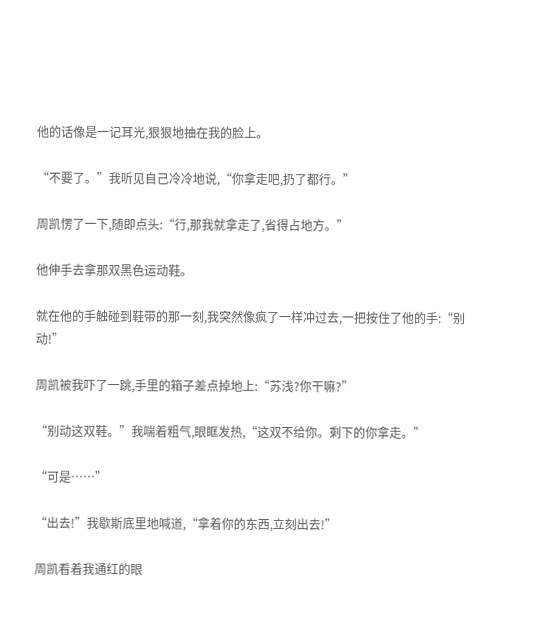他的话像是一记耳光,狠狠地抽在我的脸上。

“不要了。”我听见自己冷冷地说,“你拿走吧,扔了都行。”

周凯愣了一下,随即点头:“行,那我就拿走了,省得占地方。”

他伸手去拿那双黑色运动鞋。

就在他的手触碰到鞋带的那一刻,我突然像疯了一样冲过去,一把按住了他的手:“别动!”

周凯被我吓了一跳,手里的箱子差点掉地上:“苏浅?你干嘛?”

“别动这双鞋。”我喘着粗气,眼眶发热,“这双不给你。剩下的你拿走。”

“可是……”

“出去!”我歇斯底里地喊道,“拿着你的东西,立刻出去!”

周凯看着我通红的眼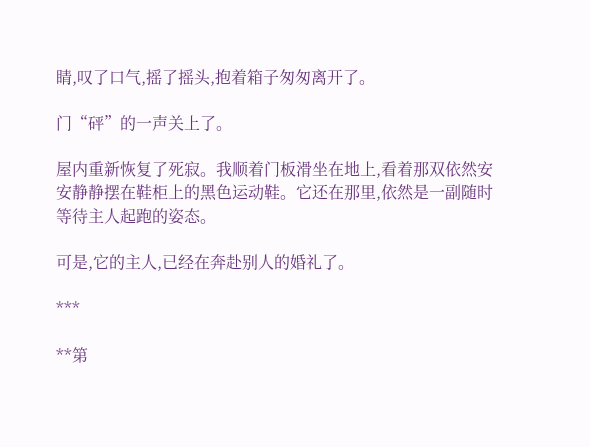睛,叹了口气,摇了摇头,抱着箱子匆匆离开了。

门“砰”的一声关上了。

屋内重新恢复了死寂。我顺着门板滑坐在地上,看着那双依然安安静静摆在鞋柜上的黑色运动鞋。它还在那里,依然是一副随时等待主人起跑的姿态。

可是,它的主人,已经在奔赴别人的婚礼了。

***

**第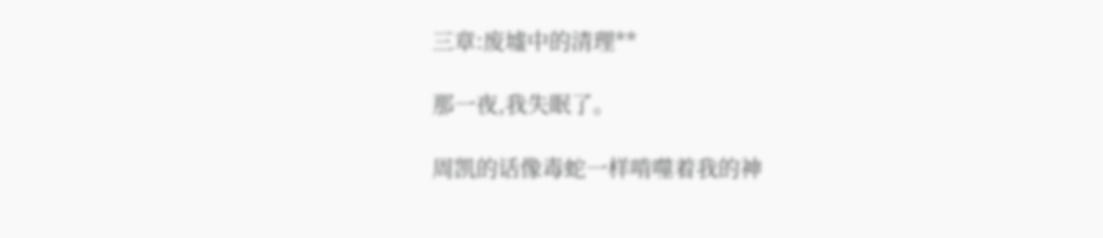三章:废墟中的清理**

那一夜,我失眠了。

周凯的话像毒蛇一样啃噬着我的神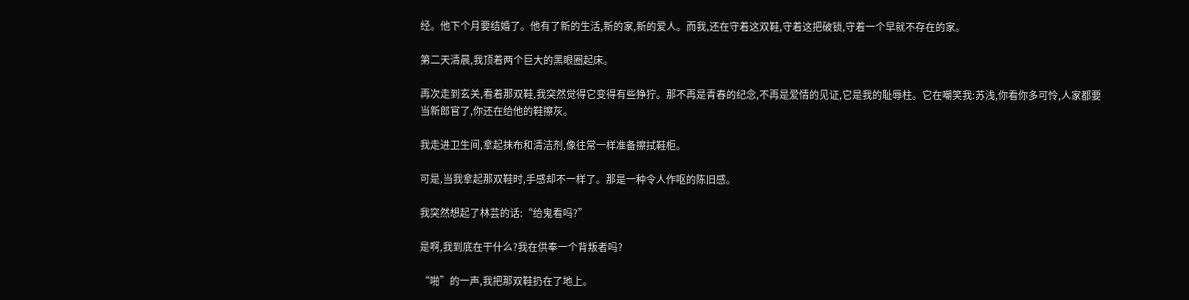经。他下个月要结婚了。他有了新的生活,新的家,新的爱人。而我,还在守着这双鞋,守着这把破锁,守着一个早就不存在的家。

第二天清晨,我顶着两个巨大的黑眼圈起床。

再次走到玄关,看着那双鞋,我突然觉得它变得有些狰狞。那不再是青春的纪念,不再是爱情的见证,它是我的耻辱柱。它在嘲笑我:苏浅,你看你多可怜,人家都要当新郎官了,你还在给他的鞋擦灰。

我走进卫生间,拿起抹布和清洁剂,像往常一样准备擦拭鞋柜。

可是,当我拿起那双鞋时,手感却不一样了。那是一种令人作呕的陈旧感。

我突然想起了林芸的话:“给鬼看吗?”

是啊,我到底在干什么?我在供奉一个背叛者吗?

“啪”的一声,我把那双鞋扔在了地上。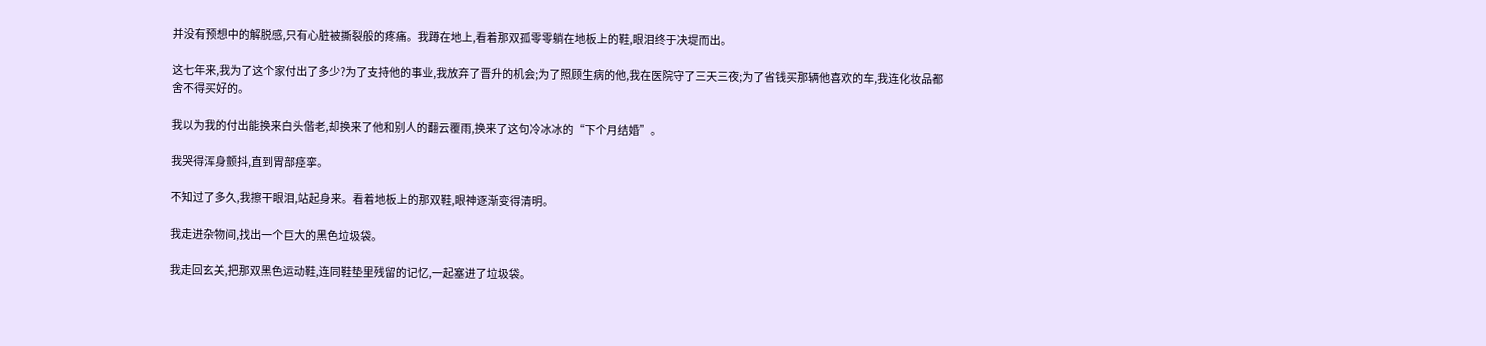并没有预想中的解脱感,只有心脏被撕裂般的疼痛。我蹲在地上,看着那双孤零零躺在地板上的鞋,眼泪终于决堤而出。

这七年来,我为了这个家付出了多少?为了支持他的事业,我放弃了晋升的机会;为了照顾生病的他,我在医院守了三天三夜;为了省钱买那辆他喜欢的车,我连化妆品都舍不得买好的。

我以为我的付出能换来白头偕老,却换来了他和别人的翻云覆雨,换来了这句冷冰冰的“下个月结婚”。

我哭得浑身颤抖,直到胃部痉挛。

不知过了多久,我擦干眼泪,站起身来。看着地板上的那双鞋,眼神逐渐变得清明。

我走进杂物间,找出一个巨大的黑色垃圾袋。

我走回玄关,把那双黑色运动鞋,连同鞋垫里残留的记忆,一起塞进了垃圾袋。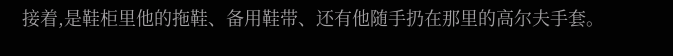接着,是鞋柜里他的拖鞋、备用鞋带、还有他随手扔在那里的高尔夫手套。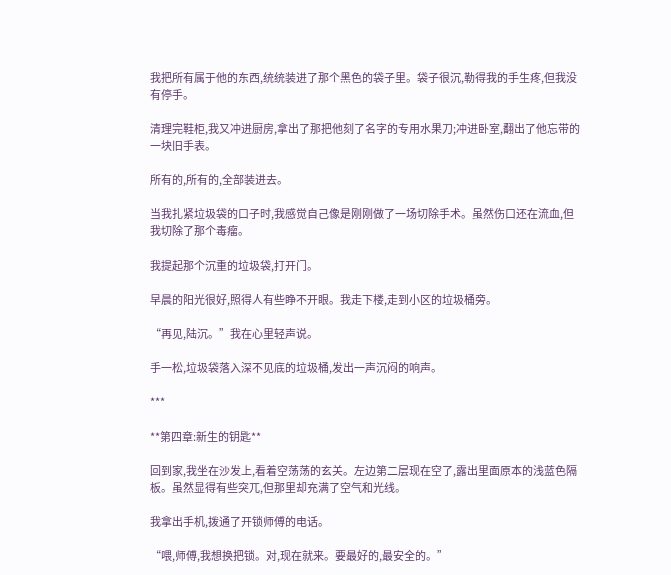我把所有属于他的东西,统统装进了那个黑色的袋子里。袋子很沉,勒得我的手生疼,但我没有停手。

清理完鞋柜,我又冲进厨房,拿出了那把他刻了名字的专用水果刀;冲进卧室,翻出了他忘带的一块旧手表。

所有的,所有的,全部装进去。

当我扎紧垃圾袋的口子时,我感觉自己像是刚刚做了一场切除手术。虽然伤口还在流血,但我切除了那个毒瘤。

我提起那个沉重的垃圾袋,打开门。

早晨的阳光很好,照得人有些睁不开眼。我走下楼,走到小区的垃圾桶旁。

“再见,陆沉。”我在心里轻声说。

手一松,垃圾袋落入深不见底的垃圾桶,发出一声沉闷的响声。

***

**第四章:新生的钥匙**

回到家,我坐在沙发上,看着空荡荡的玄关。左边第二层现在空了,露出里面原本的浅蓝色隔板。虽然显得有些突兀,但那里却充满了空气和光线。

我拿出手机,拨通了开锁师傅的电话。

“喂,师傅,我想换把锁。对,现在就来。要最好的,最安全的。”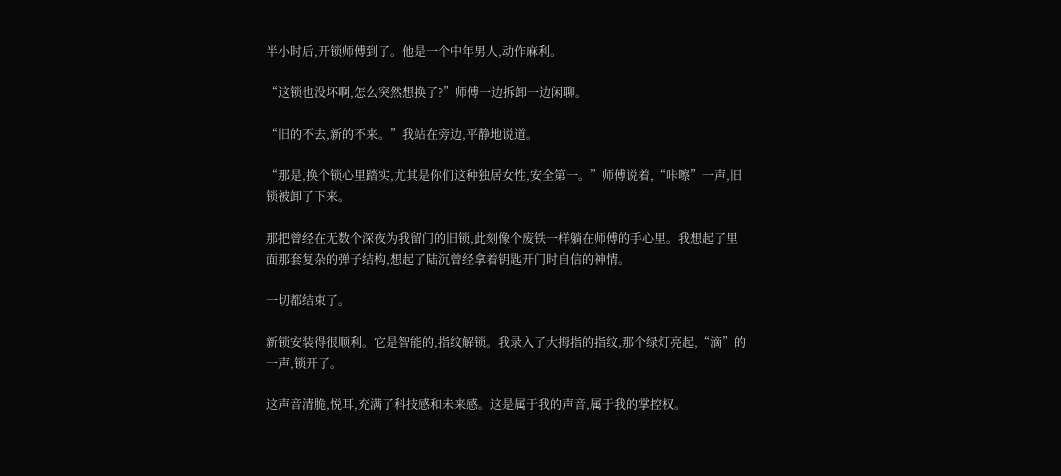半小时后,开锁师傅到了。他是一个中年男人,动作麻利。

“这锁也没坏啊,怎么突然想换了?”师傅一边拆卸一边闲聊。

“旧的不去,新的不来。”我站在旁边,平静地说道。

“那是,换个锁心里踏实,尤其是你们这种独居女性,安全第一。”师傅说着,“咔嚓”一声,旧锁被卸了下来。

那把曾经在无数个深夜为我留门的旧锁,此刻像个废铁一样躺在师傅的手心里。我想起了里面那套复杂的弹子结构,想起了陆沉曾经拿着钥匙开门时自信的神情。

一切都结束了。

新锁安装得很顺利。它是智能的,指纹解锁。我录入了大拇指的指纹,那个绿灯亮起,“滴”的一声,锁开了。

这声音清脆,悦耳,充满了科技感和未来感。这是属于我的声音,属于我的掌控权。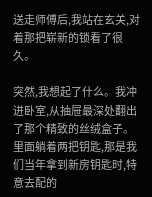送走师傅后,我站在玄关,对着那把崭新的锁看了很久。

突然,我想起了什么。我冲进卧室,从抽屉最深处翻出了那个精致的丝绒盒子。里面躺着两把钥匙,那是我们当年拿到新房钥匙时,特意去配的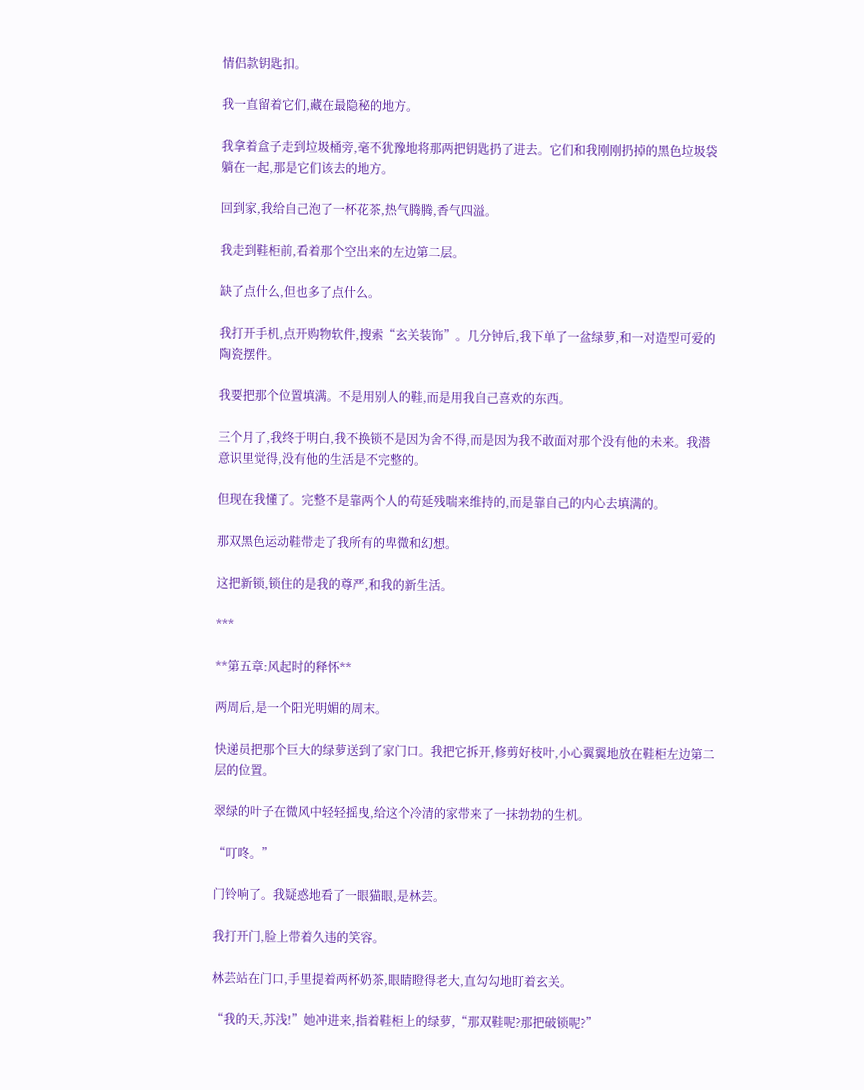情侣款钥匙扣。

我一直留着它们,藏在最隐秘的地方。

我拿着盒子走到垃圾桶旁,毫不犹豫地将那两把钥匙扔了进去。它们和我刚刚扔掉的黑色垃圾袋躺在一起,那是它们该去的地方。

回到家,我给自己泡了一杯花茶,热气腾腾,香气四溢。

我走到鞋柜前,看着那个空出来的左边第二层。

缺了点什么,但也多了点什么。

我打开手机,点开购物软件,搜索“玄关装饰”。几分钟后,我下单了一盆绿萝,和一对造型可爱的陶瓷摆件。

我要把那个位置填满。不是用别人的鞋,而是用我自己喜欢的东西。

三个月了,我终于明白,我不换锁不是因为舍不得,而是因为我不敢面对那个没有他的未来。我潜意识里觉得,没有他的生活是不完整的。

但现在我懂了。完整不是靠两个人的苟延残喘来维持的,而是靠自己的内心去填满的。

那双黑色运动鞋带走了我所有的卑微和幻想。

这把新锁,锁住的是我的尊严,和我的新生活。

***

**第五章:风起时的释怀**

两周后,是一个阳光明媚的周末。

快递员把那个巨大的绿萝送到了家门口。我把它拆开,修剪好枝叶,小心翼翼地放在鞋柜左边第二层的位置。

翠绿的叶子在微风中轻轻摇曳,给这个冷清的家带来了一抹勃勃的生机。

“叮咚。”

门铃响了。我疑惑地看了一眼猫眼,是林芸。

我打开门,脸上带着久违的笑容。

林芸站在门口,手里提着两杯奶茶,眼睛瞪得老大,直勾勾地盯着玄关。

“我的天,苏浅!”她冲进来,指着鞋柜上的绿萝,“那双鞋呢?那把破锁呢?”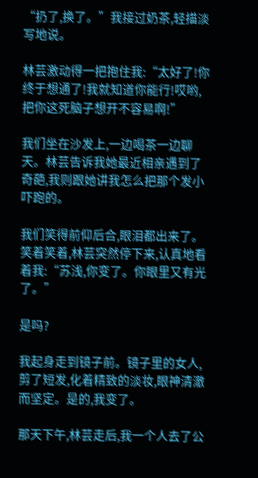“扔了,换了。”我接过奶茶,轻描淡写地说。

林芸激动得一把抱住我:“太好了!你终于想通了!我就知道你能行!哎哟,把你这死脑子想开不容易啊!”

我们坐在沙发上,一边喝茶一边聊天。林芸告诉我她最近相亲遇到了奇葩,我则跟她讲我怎么把那个发小吓跑的。

我们笑得前仰后合,眼泪都出来了。笑着笑着,林芸突然停下来,认真地看着我:“苏浅,你变了。你眼里又有光了。”

是吗?

我起身走到镜子前。镜子里的女人,剪了短发,化着精致的淡妆,眼神清澈而坚定。是的,我变了。

那天下午,林芸走后,我一个人去了公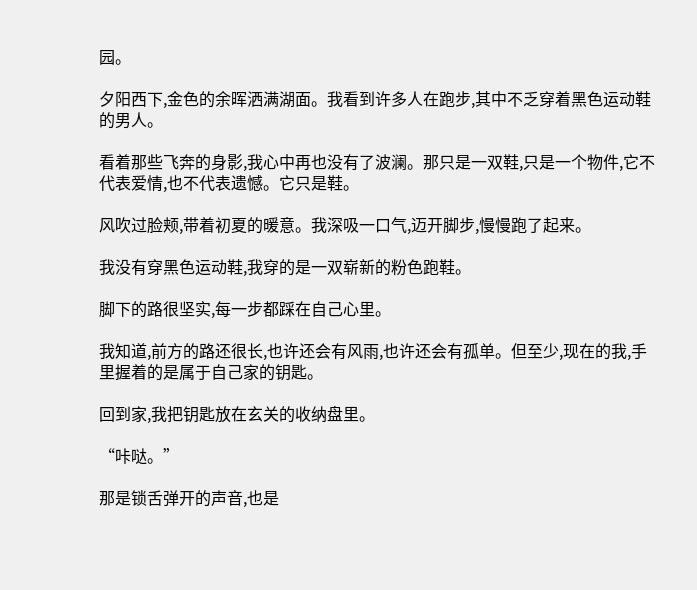园。

夕阳西下,金色的余晖洒满湖面。我看到许多人在跑步,其中不乏穿着黑色运动鞋的男人。

看着那些飞奔的身影,我心中再也没有了波澜。那只是一双鞋,只是一个物件,它不代表爱情,也不代表遗憾。它只是鞋。

风吹过脸颊,带着初夏的暖意。我深吸一口气,迈开脚步,慢慢跑了起来。

我没有穿黑色运动鞋,我穿的是一双崭新的粉色跑鞋。

脚下的路很坚实,每一步都踩在自己心里。

我知道,前方的路还很长,也许还会有风雨,也许还会有孤单。但至少,现在的我,手里握着的是属于自己家的钥匙。

回到家,我把钥匙放在玄关的收纳盘里。

“咔哒。”

那是锁舌弹开的声音,也是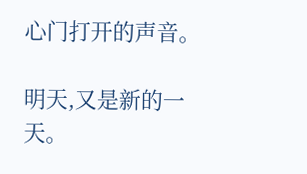心门打开的声音。

明天,又是新的一天。